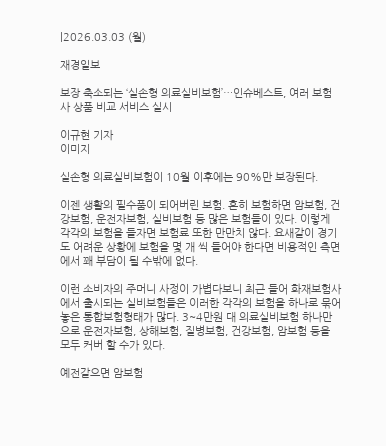|2026.03.03 (월)

재경일보

보장 축소되는 ‘실손형 의료실비보험’…인슈베스트, 여러 보험사 상품 비교 서비스 실시

이규현 기자
이미지

실손형 의료실비보험이 10월 이후에는 90%만 보장된다.

이젠 생활의 필수품이 되어버린 보험. 흔히 보험하면 암보험, 건강보험, 운전자보험, 실비보험 등 많은 보험들이 있다. 이렇게 각각의 보험을 들자면 보험료 또한 만만치 않다. 요새같이 경기도 어려운 상황에 보험을 몇 개 씩 들어야 한다면 비용적인 측면에서 꽤 부담이 될 수밖에 없다.

이런 소비자의 주머니 사정이 가볍다보니 최근 들어 화재보험사에서 출시되는 실비보험들은 이러한 각각의 보험을 하나로 묶어놓은 통합보험형태가 많다. 3~4만원 대 의료실비보험 하나만으로 운전자보험, 상해보험, 질병보험, 건강보험, 암보험 등을 모두 커버 할 수가 있다.

예전같으면 암보험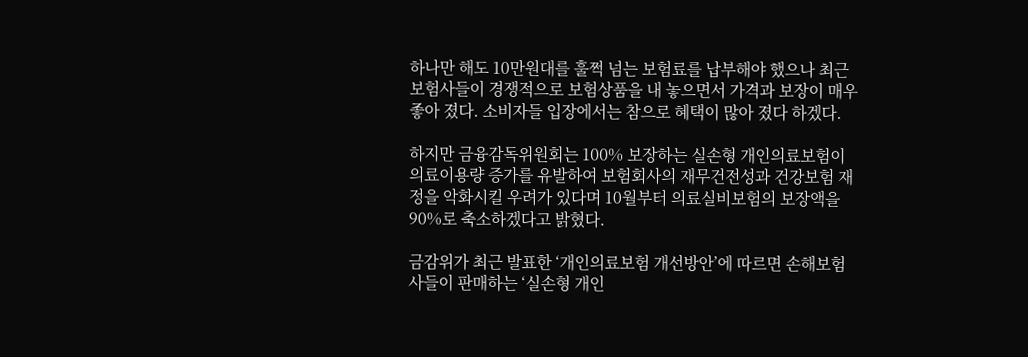하나만 해도 10만원대를 훌쩍 넘는 보험료를 납부해야 했으나 최근 보험사들이 경쟁적으로 보험상품을 내 놓으면서 가격과 보장이 매우 좋아 졌다. 소비자들 입장에서는 참으로 혜택이 많아 졌다 하겠다.

하지만 금융감독위원회는 100% 보장하는 실손형 개인의료보험이 의료이용량 증가를 유발하여 보험회사의 재무건전성과 건강보험 재정을 악화시킬 우려가 있다며 10월부터 의료실비보험의 보장액을 90%로 축소하겠다고 밝혔다.

금감위가 최근 발표한 ‘개인의료보험 개선방안’에 따르면 손해보험사들이 판매하는 ‘실손형 개인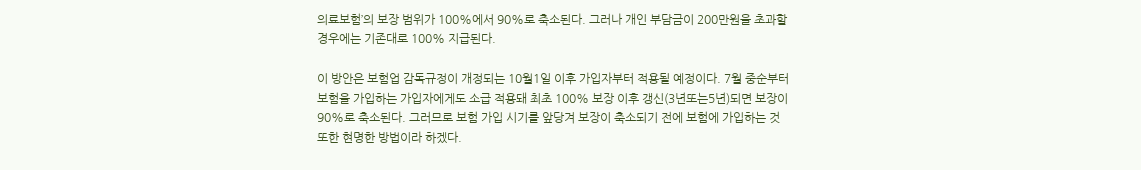의료보험’의 보장 범위가 100%에서 90%로 축소된다. 그러나 개인 부담금이 200만원을 초과할 경우에는 기존대로 100% 지급된다.

이 방안은 보험업 감독규정이 개정되는 10월1일 이후 가입자부터 적용될 예정이다. 7월 중순부터 보험을 가입하는 가입자에게도 소급 적용돼 최초 100% 보장 이후 갱신(3년또는5년)되면 보장이 90%로 축소된다. 그러므로 보험 가입 시기를 앞당겨 보장이 축소되기 전에 보험에 가입하는 것 또한 현명한 방법이라 하겠다.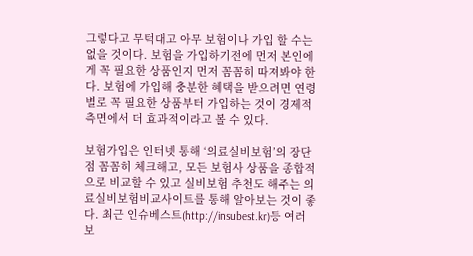그렇다고 무턱대고 아무 보험이나 가입 할 수는 없을 것이다. 보험을 가입하기전에 먼저 본인에게 꼭 필요한 상품인지 먼저 꼼꼼히 따져봐야 한다. 보험에 가입해 충분한 혜택을 받으려면 연령별로 꼭 필요한 상품부터 가입하는 것이 경제적 측면에서 더 효과적이라고 볼 수 있다.

보험가입은 인터넷 통해 ‘의료실비보험’의 장단점 꼼꼼히 체크해고, 모든 보험사 상품을 종합적으로 비교할 수 있고 실비보험 추천도 해주는 의료실비보험비교사이트를 통해 알아보는 것이 좋다. 최근 인슈베스트(http://insubest.kr)등 여러 보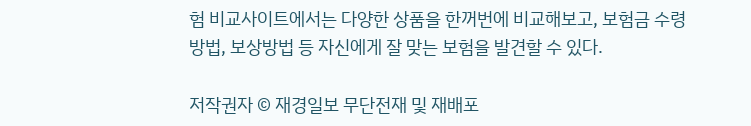험 비교사이트에서는 다양한 상품을 한꺼번에 비교해보고, 보험금 수령 방법, 보상방법 등 자신에게 잘 맞는 보험을 발견할 수 있다.

저작권자 © 재경일보 무단전재 및 재배포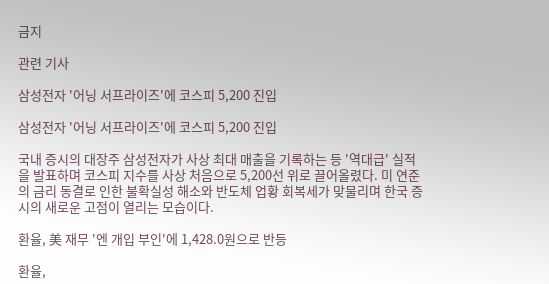금지

관련 기사

삼성전자 '어닝 서프라이즈'에 코스피 5,200 진입

삼성전자 '어닝 서프라이즈'에 코스피 5,200 진입

국내 증시의 대장주 삼성전자가 사상 최대 매출을 기록하는 등 '역대급' 실적을 발표하며 코스피 지수를 사상 처음으로 5,200선 위로 끌어올렸다. 미 연준의 금리 동결로 인한 불확실성 해소와 반도체 업황 회복세가 맞물리며 한국 증시의 새로운 고점이 열리는 모습이다.

환율, 美 재무 '엔 개입 부인'에 1,428.0원으로 반등

환율,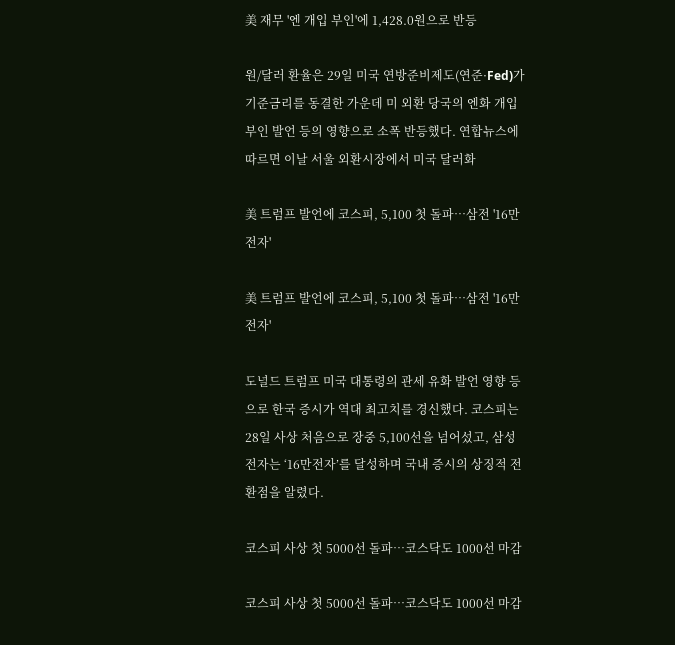美 재무 '엔 개입 부인'에 1,428.0원으로 반등

원/달러 환율은 29일 미국 연방준비제도(연준·Fed)가 기준금리를 동결한 가운데 미 외환 당국의 엔화 개입 부인 발언 등의 영향으로 소폭 반등했다. 연합뉴스에 따르면 이날 서울 외환시장에서 미국 달러화

美 트럼프 발언에 코스피, 5,100 첫 돌파…삼전 '16만전자'

美 트럼프 발언에 코스피, 5,100 첫 돌파…삼전 '16만전자'

도널드 트럼프 미국 대통령의 관세 유화 발언 영향 등으로 한국 증시가 역대 최고치를 경신했다. 코스피는 28일 사상 처음으로 장중 5,100선을 넘어섰고, 삼성전자는 ‘16만전자’를 달성하며 국내 증시의 상징적 전환점을 알렸다.

코스피 사상 첫 5000선 돌파…코스닥도 1000선 마감

코스피 사상 첫 5000선 돌파…코스닥도 1000선 마감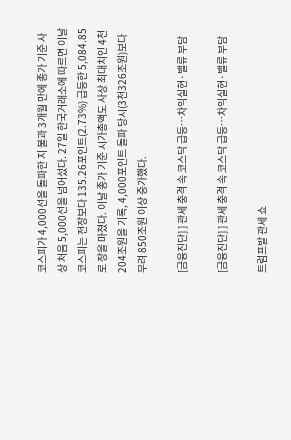코스피가 4,000선을 돌파한 지 불과 3개월 만에 종가 기준 사상 처음 5,000선을 넘어섰다. 27일 한국거래소에 따르면 이날 코스피는 전장보다 135.26포인트(2.73%) 급등한 5,084.85로 장을 마쳤다. 이날 종가 기준 시가총액도 사상 최대치인 4천204조원을 기록, 4,000포인트 돌파 당시(3천326조원)보다 무려 850조원 이상 증가했다.

[금융진단] ] 관세 충격 속 코스닥 급등…차익실현·밸류 부담

[금융진단] ] 관세 충격 속 코스닥 급등…차익실현·밸류 부담

트럼프발 관세 쇼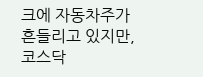크에 자동차주가 흔들리고 있지만, 코스닥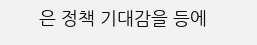은 정책 기대감을 등에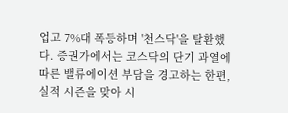업고 7%대 폭등하며 '천스닥'을 탈환했다. 증권가에서는 코스닥의 단기 과열에 따른 밸류에이션 부담을 경고하는 한편, 실적 시즌을 맞아 시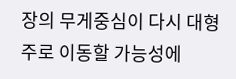장의 무게중심이 다시 대형주로 이동할 가능성에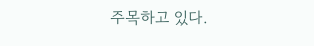주목하고 있다.